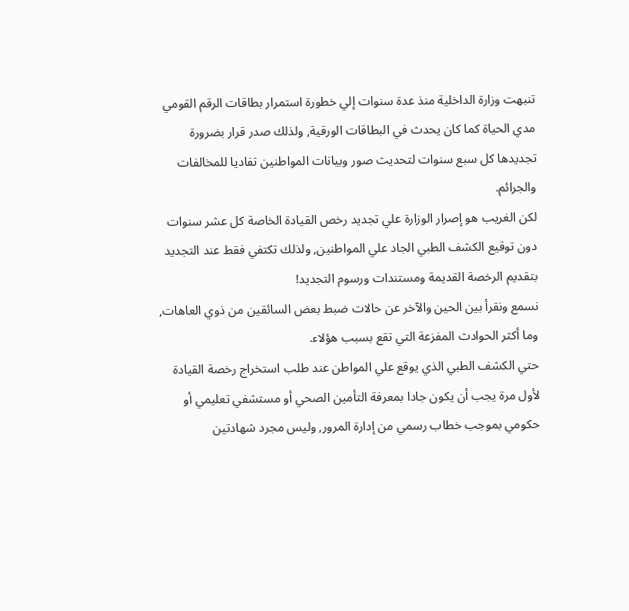تنبهت وزارة الداخلية منذ عدة سنوات إلي خطورة استمرار بطاقات الرقم القومي مدي الحياة كما كان يحدث في البطاقات الورقية, ولذلك صدر قرار بضرورة تجديدها كل سبع سنوات لتحديث صور وبيانات المواطنين تفاديا للمخالفات والجرائم.
لكن الغريب هو إصرار الوزارة علي تجديد رخص القيادة الخاصة كل عشر سنوات دون توقيع الكشف الطبي الجاد علي المواطنين, ولذلك تكتفي فقط عند التجديد بتقديم الرخصة القديمة ومستندات ورسوم التجديد!
نسمع ونقرأ بين الحين والآخر عن حالات ضبط بعض السائقين من ذوي العاهات, وما أكثر الحوادث المفزعة التي تقع بسبب هؤلاء.
حتي الكشف الطبي الذي يوقع علي المواطن عند طلب استخراج رخصة القيادة لأول مرة يجب أن يكون جادا بمعرفة التأمين الصحي أو مستشفي تعليمي أو حكومي بموجب خطاب رسمي من إدارة المرور, وليس مجرد شهادتين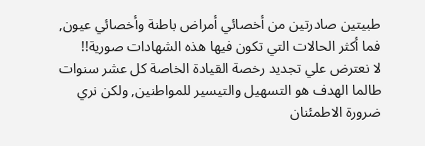طبيتين صادرتين من أخصائي أمراض باطنة وأخصائي عيون, فما أكثر الحالات التي تكون فيها هذه الشهادات صورية!!
لا نعترض علي تجديد رخصة القيادة الخاصة كل عشر سنوات طالما الهدف هو التسهيل والتيسير للمواطنين, ولكن نري ضرورة الاطمئنان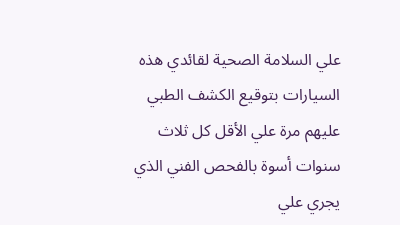علي السلامة الصحية لقائدي هذه السيارات بتوقيع الكشف الطبي عليهم مرة علي الأقل كل ثلاث سنوات أسوة بالفحص الفني الذي يجري علي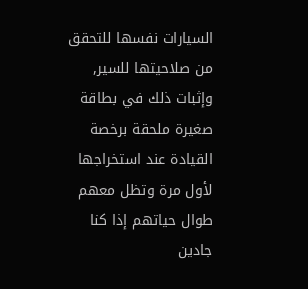السيارات نفسها للتحقق من صلاحيتها للسير, وإثبات ذلك في بطاقة صغيرة ملحقة برخصة القيادة عند استخراجها لأول مرة وتظل معهم طوال حياتهم إذا كنا جادين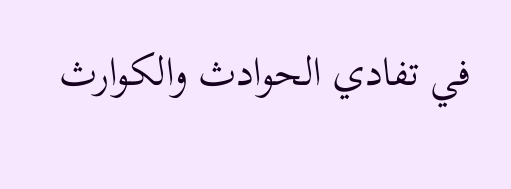في تفادي الحوادث والكوارث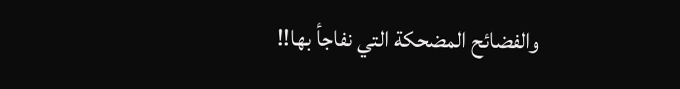والفضائح المضحكة التي نفاجأ بها!!